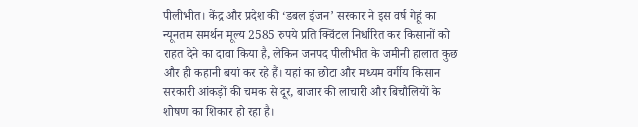पीलीभीत। केंद्र और प्रदेश की ‘डबल इंजन’ सरकार ने इस वर्ष गेहूं का न्यूनतम समर्थन मूल्य 2585 रुपये प्रति क्विंटल निर्धारित कर किसानों को राहत देने का दावा किया है, लेकिन जनपद पीलीभीत के जमीनी हालात कुछ और ही कहानी बयां कर रहे हैं। यहां का छोटा और मध्यम वर्गीय किसान सरकारी आंकड़ों की चमक से दूर, बाजार की लाचारी और बिचौलियों के शोषण का शिकार हो रहा है।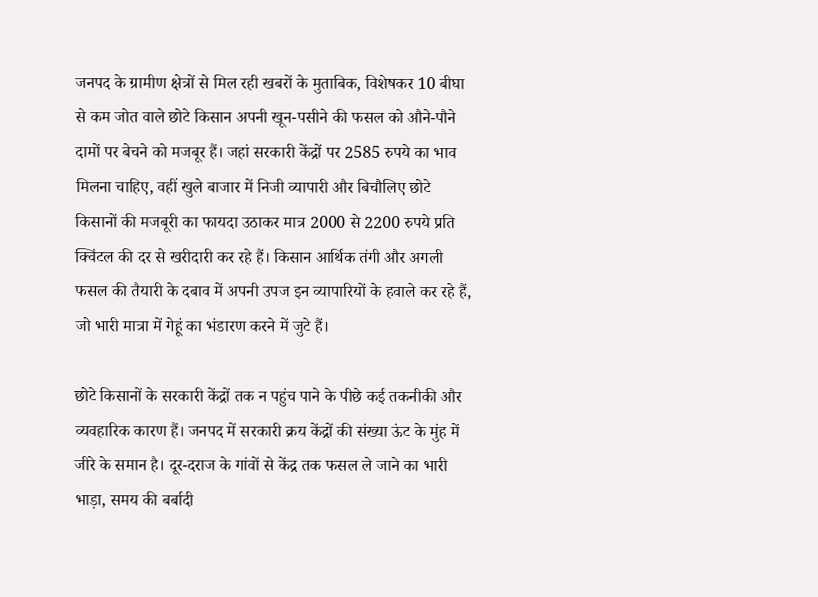जनपद के ग्रामीण क्षेत्रों से मिल रही खबरों के मुताबिक, विशेषकर 10 बीघा से कम जोत वाले छोटे किसान अपनी खून-पसीने की फसल को औने-पौने दामों पर बेचने को मजबूर हैं। जहां सरकारी केंद्रों पर 2585 रुपये का भाव मिलना चाहिए, वहीं खुले बाजार में निजी व्यापारी और बिचौलिए छोटे किसानों की मजबूरी का फायदा उठाकर मात्र 2000 से 2200 रुपये प्रति क्विंटल की दर से खरीदारी कर रहे हैं। किसान आर्थिक तंगी और अगली फसल की तैयारी के दबाव में अपनी उपज इन व्यापारियों के हवाले कर रहे हैं, जो भारी मात्रा में गेहूं का भंडारण करने में जुटे हैं।

छोटे किसानों के सरकारी केंद्रों तक न पहुंच पाने के पीछे कई तकनीकी और व्यवहारिक कारण हैं। जनपद में सरकारी क्रय केंद्रों की संख्या ऊंट के मुंह में जीरे के समान है। दूर-दराज के गांवों से केंद्र तक फसल ले जाने का भारी भाड़ा, समय की बर्बादी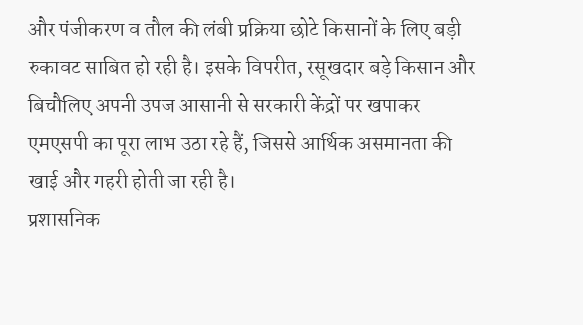और पंजीकरण व तौल की लंबी प्रक्रिया छोटे किसानों के लिए बड़ी रुकावट साबित हो रही है। इसके विपरीत, रसूखदार बड़े किसान और बिचौलिए अपनी उपज आसानी से सरकारी केंद्रों पर खपाकर एमएसपी का पूरा लाभ उठा रहे हैं, जिससे आर्थिक असमानता की खाई और गहरी होती जा रही है।
प्रशासनिक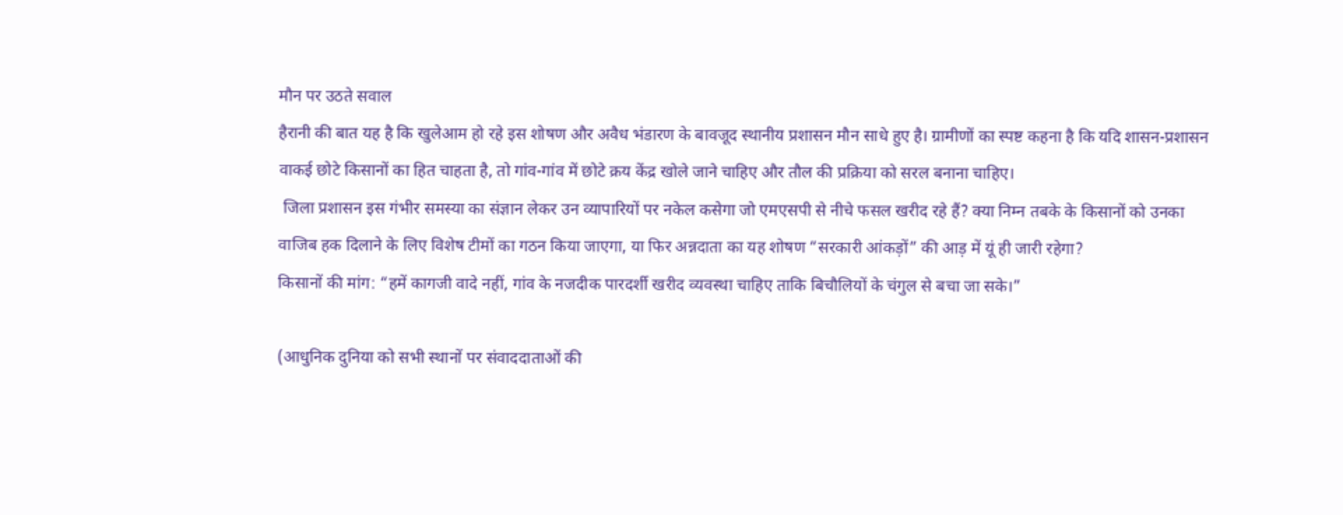मौन पर उठते सवाल
हैरानी की बात यह है कि खुलेआम हो रहे इस शोषण और अवैध भंडारण के बावजूद स्थानीय प्रशासन मौन साधे हुए है। ग्रामीणों का स्पष्ट कहना है कि यदि शासन-प्रशासन वाकई छोटे किसानों का हित चाहता है, तो गांव-गांव में छोटे क्रय केंद्र खोले जाने चाहिए और तौल की प्रक्रिया को सरल बनाना चाहिए।
 जिला प्रशासन इस गंभीर समस्या का संज्ञान लेकर उन व्यापारियों पर नकेल कसेगा जो एमएसपी से नीचे फसल खरीद रहे हैं? क्या निम्न तबके के किसानों को उनका वाजिब हक दिलाने के लिए विशेष टीमों का गठन किया जाएगा, या फिर अन्नदाता का यह शोषण “सरकारी आंकड़ों” की आड़ में यूं ही जारी रहेगा?
किसानों की मांग: “हमें कागजी वादे नहीं, गांव के नजदीक पारदर्शी खरीद व्यवस्था चाहिए ताकि बिचौलियों के चंगुल से बचा जा सके।”

(आधुनिक दुनिया को सभी स्थानों पर संवाददाताओं की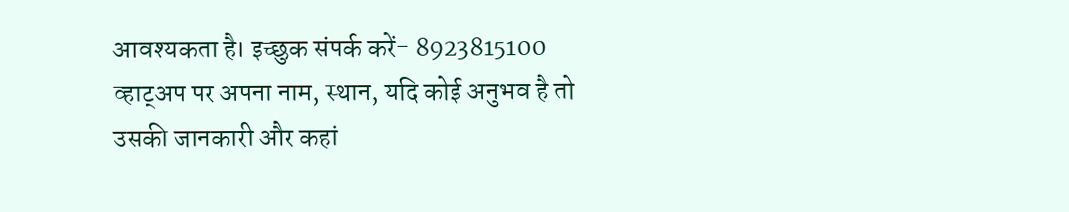आवश्यकता है। इच्छुक संपर्क करें- 8923815100 व्हाट्अप पर अपना नाम, स्थान, यदि कोई अनुभव है तो उसकी जानकारी और कहां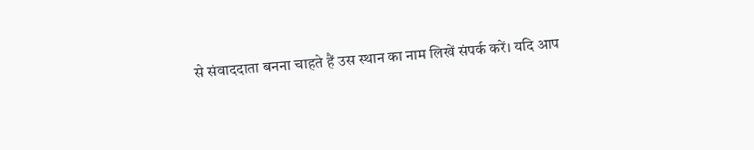से संवाददाता बनना चाहते हैं उस स्थान का नाम लिखें संपर्क करें। यदि आप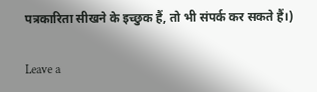पत्रकारिता सीखने के इच्छुक हैं, तो भी संपर्क कर सकते हैं।)

Leave a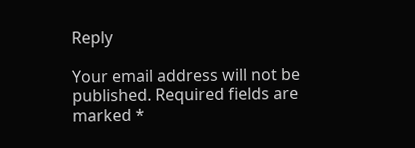Reply

Your email address will not be published. Required fields are marked *